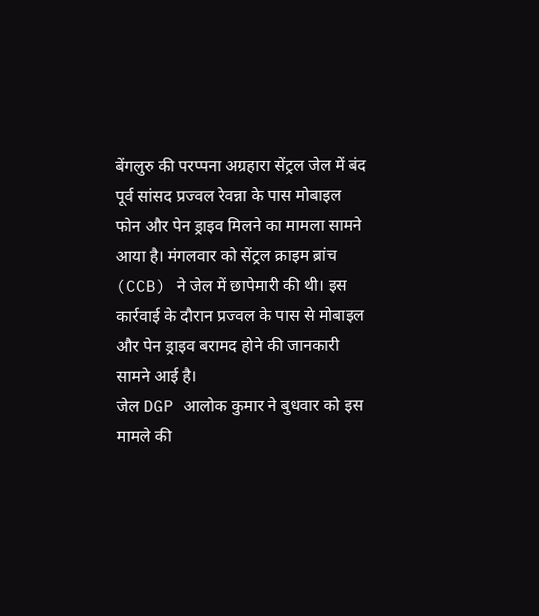बेंगलुरु की परप्पना अग्रहारा सेंट्रल जेल में बंद पूर्व सांसद प्रज्वल रेवन्ना के पास मोबाइल फोन और पेन ड्राइव मिलने का मामला सामने आया है। मंगलवार को सेंट्रल क्राइम ब्रांच (CCB) ने जेल में छापेमारी की थी। इस कार्रवाई के दौरान प्रज्वल के पास से मोबाइल और पेन ड्राइव बरामद होने की जानकारी सामने आई है।
जेल DGP आलोक कुमार ने बुधवार को इस मामले की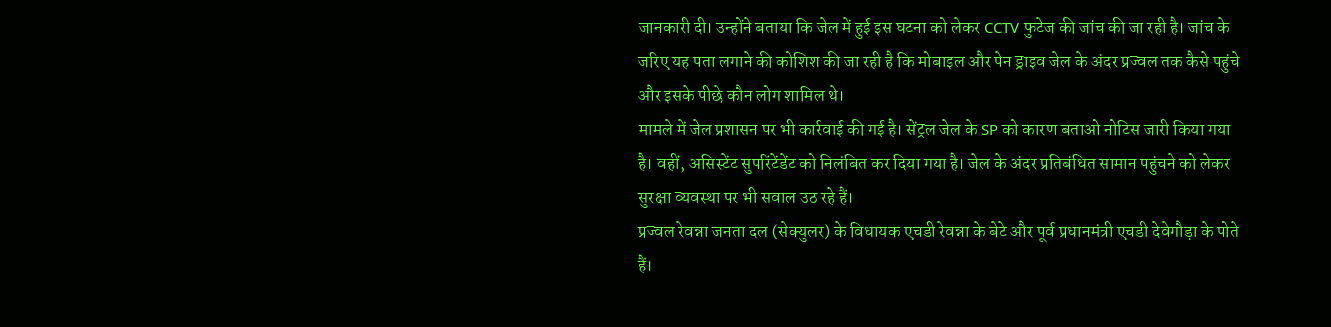जानकारी दी। उन्होंने बताया कि जेल में हुई इस घटना को लेकर CCTV फुटेज की जांच की जा रही है। जांच के जरिए यह पता लगाने की कोशिश की जा रही है कि मोबाइल और पेन ड्राइव जेल के अंदर प्रज्वल तक कैसे पहुंचे और इसके पीछे कौन लोग शामिल थे।
मामले में जेल प्रशासन पर भी कार्रवाई की गई है। सेंट्रल जेल के SP को कारण बताओ नोटिस जारी किया गया है। वहीं, असिस्टेंट सुपरिंटेंडेंट को निलंबित कर दिया गया है। जेल के अंदर प्रतिबंधित सामान पहुंचने को लेकर सुरक्षा व्यवस्था पर भी सवाल उठ रहे हैं।
प्रज्वल रेवन्ना जनता दल (सेक्युलर) के विधायक एचडी रेवन्ना के बेटे और पूर्व प्रधानमंत्री एचडी देवेगौड़ा के पोते हैं।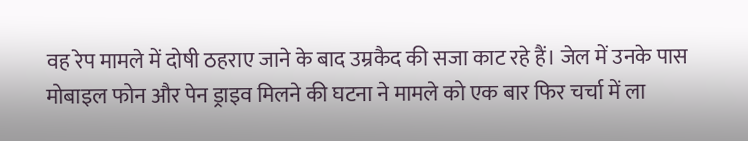वह रेप मामले में दोषी ठहराए जाने के बाद उम्रकैद की सजा काट रहे हैं। जेल में उनके पास मोबाइल फोन और पेन ड्राइव मिलने की घटना ने मामले को एक बार फिर चर्चा में ला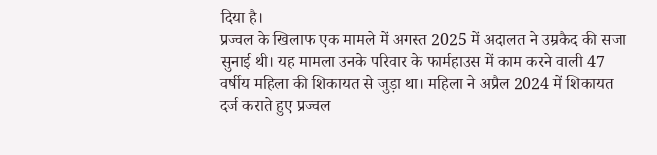दिया है।
प्रज्वल के खिलाफ एक मामले में अगस्त 2025 में अदालत ने उम्रकैद की सजा सुनाई थी। यह मामला उनके परिवार के फार्महाउस में काम करने वाली 47 वर्षीय महिला की शिकायत से जुड़ा था। महिला ने अप्रैल 2024 में शिकायत दर्ज कराते हुए प्रज्वल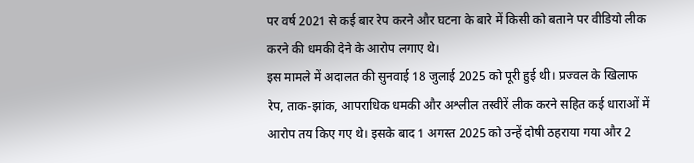पर वर्ष 2021 से कई बार रेप करने और घटना के बारे में किसी को बताने पर वीडियो लीक करने की धमकी देने के आरोप लगाए थे।
इस मामले में अदालत की सुनवाई 18 जुलाई 2025 को पूरी हुई थी। प्रज्वल के खिलाफ रेप, ताक-झांक, आपराधिक धमकी और अश्लील तस्वीरें लीक करने सहित कई धाराओं में आरोप तय किए गए थे। इसके बाद 1 अगस्त 2025 को उन्हें दोषी ठहराया गया और 2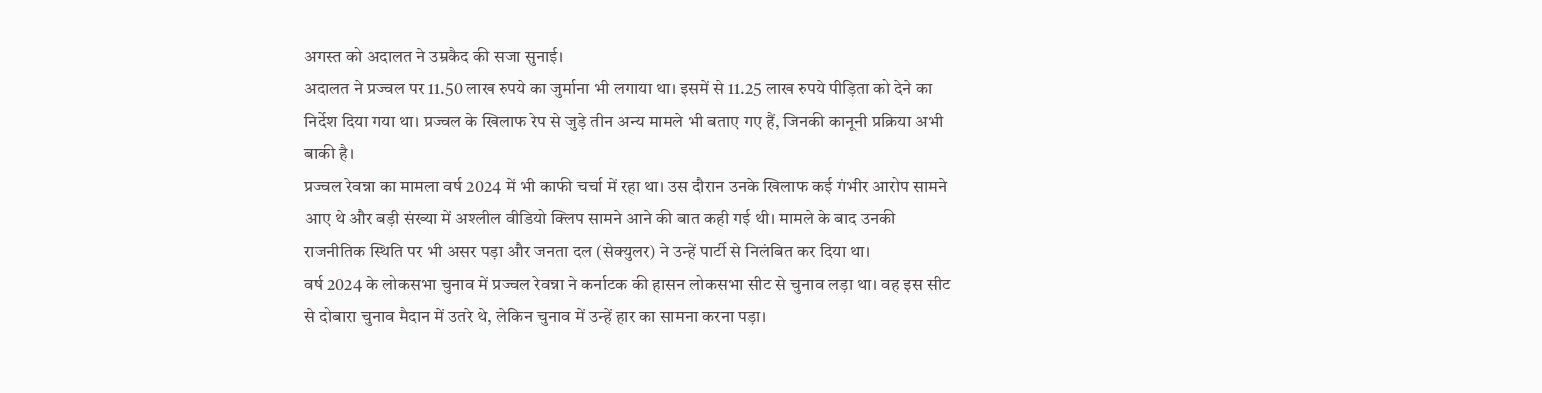अगस्त को अदालत ने उम्रकैद की सजा सुनाई।
अदालत ने प्रज्वल पर 11.50 लाख रुपये का जुर्माना भी लगाया था। इसमें से 11.25 लाख रुपये पीड़िता को देने का निर्देश दिया गया था। प्रज्वल के खिलाफ रेप से जुड़े तीन अन्य मामले भी बताए गए हैं, जिनकी कानूनी प्रक्रिया अभी बाकी है।
प्रज्वल रेवन्ना का मामला वर्ष 2024 में भी काफी चर्चा में रहा था। उस दौरान उनके खिलाफ कई गंभीर आरोप सामने आए थे और बड़ी संख्या में अश्लील वीडियो क्लिप सामने आने की बात कही गई थी। मामले के बाद उनकी राजनीतिक स्थिति पर भी असर पड़ा और जनता दल (सेक्युलर) ने उन्हें पार्टी से निलंबित कर दिया था।
वर्ष 2024 के लोकसभा चुनाव में प्रज्वल रेवन्ना ने कर्नाटक की हासन लोकसभा सीट से चुनाव लड़ा था। वह इस सीट से दोबारा चुनाव मैदान में उतरे थे, लेकिन चुनाव में उन्हें हार का सामना करना पड़ा।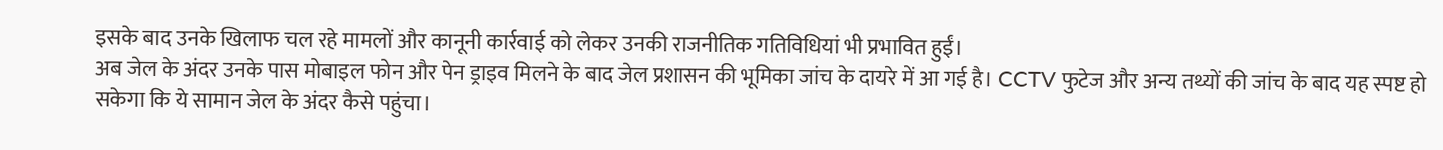इसके बाद उनके खिलाफ चल रहे मामलों और कानूनी कार्रवाई को लेकर उनकी राजनीतिक गतिविधियां भी प्रभावित हुईं।
अब जेल के अंदर उनके पास मोबाइल फोन और पेन ड्राइव मिलने के बाद जेल प्रशासन की भूमिका जांच के दायरे में आ गई है। CCTV फुटेज और अन्य तथ्यों की जांच के बाद यह स्पष्ट हो सकेगा कि ये सामान जेल के अंदर कैसे पहुंचा।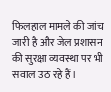फिलहाल मामले की जांच जारी है और जेल प्रशासन की सुरक्षा व्यवस्था पर भी सवाल उठ रहे हैं।